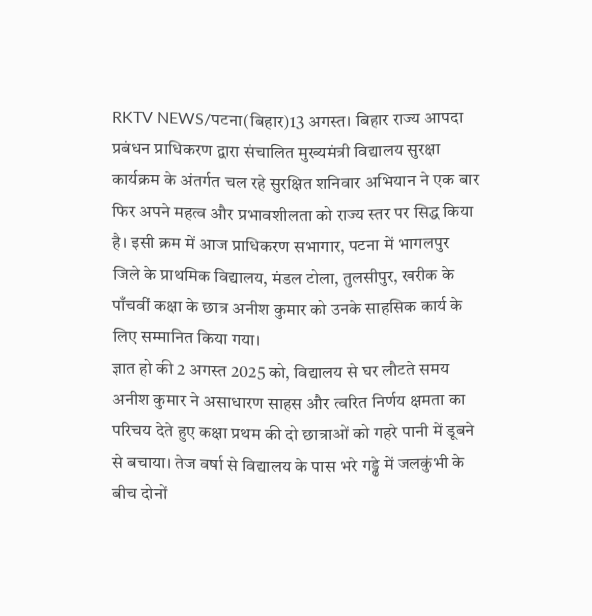RKTV NEWS/पटना(बिहार)13 अगस्त। बिहार राज्य आपदा प्रबंधन प्राधिकरण द्वारा संचालित मुख्यमंत्री विद्यालय सुरक्षा कार्यक्रम के अंतर्गत चल रहे सुरक्षित शनिवार अभियान ने एक बार फिर अपने महत्व और प्रभावशीलता को राज्य स्तर पर सिद्ध किया है। इसी क्रम में आज प्राधिकरण सभागार, पटना में भागलपुर जिले के प्राथमिक विद्यालय, मंडल टोला, तुलसीपुर, खरीक के पाँचवीं कक्षा के छात्र अनीश कुमार को उनके साहसिक कार्य के लिए सम्मानित किया गया।
ज्ञात हो की 2 अगस्त 2025 को, विद्यालय से घर लौटते समय अनीश कुमार ने असाधारण साहस और त्वरित निर्णय क्षमता का परिचय देते हुए कक्षा प्रथम की दो छात्राओं को गहरे पानी में डूबने से बचाया। तेज वर्षा से विद्यालय के पास भरे गड्ढे में जलकुंभी के बीच दोनों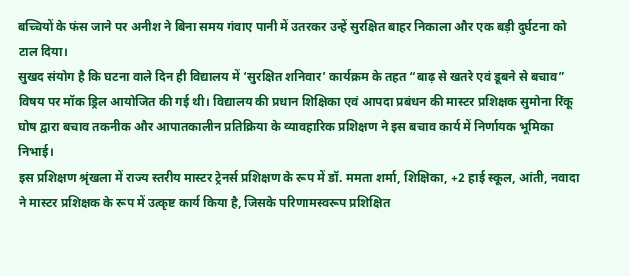बच्चियों के फंस जाने पर अनीश ने बिना समय गंवाए पानी में उतरकर उन्हें सुरक्षित बाहर निकाला और एक बड़ी दुर्घटना को टाल दिया।
सुखद संयोग है कि घटना वाले दिन ही विद्यालय में ‘सुरक्षित शनिवार’ कार्यक्रम के तहत “बाढ़ से खतरे एवं डूबने से बचाव” विषय पर मॉक ड्रिल आयोजित की गई थी। विद्यालय की प्रधान शिक्षिका एवं आपदा प्रबंधन की मास्टर प्रशिक्षक सुमोना रिंकू घोष द्वारा बचाव तकनीक और आपातकालीन प्रतिक्रिया के व्यावहारिक प्रशिक्षण ने इस बचाव कार्य में निर्णायक भूमिका निभाई।
इस प्रशिक्षण श्रृंखला में राज्य स्तरीय मास्टर ट्रेनर्स प्रशिक्षण के रूप में डॉ. ममता शर्मा, शिक्षिका, +2 हाई स्कूल, आंती, नवादा ने मास्टर प्रशिक्षक के रूप में उत्कृष्ट कार्य किया है, जिसके परिणामस्वरूप प्रशिक्षित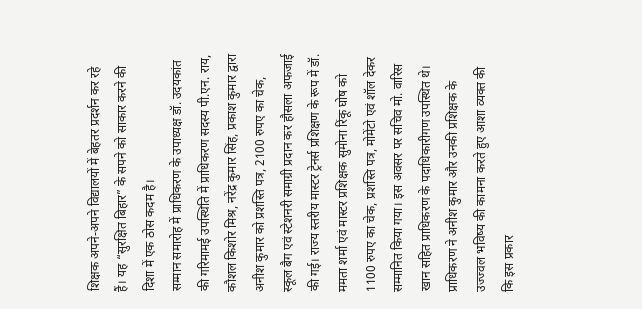शिक्षक अपने-अपने विद्यालयों में बेहतर प्रदर्शन कर रहे हैं। यह “सुरक्षित बिहार” के सपने को साकार करने की दिशा में एक ठोस कदम है।
सम्मान समारोह में प्राधिकरण के उपाध्यक्ष डॉ. उदयकांत की गरिमामई उपस्थिति में प्राधिकरण सदस्य पी.एन. राय, कौशल किशोर मिश्र, नरेंद्र कुमार सिंह, प्रकाश कुमार द्वारा अनीश कुमार को प्रशस्ति पत्र, 2100 रुपए का चेक, स्कूल बैग एवं स्टेशनरी समाग्री प्रदान कर हौसला अफजाई की गई। राज्य स्तरीय मास्टर ट्रेनर्स प्रशिक्षण के रूप में डॉ. ममता शर्मा एवं मास्टर प्रशिक्षक सुमोना रिंकू घोष को 1100 रुपए का चेक, प्रशस्ति पत्र, मोमेंटो एवं शॉल देकर सम्मानित किया गया। इस अवसर पर सचिव मो. वारिस खान सहित प्राधिकरण के पदाधिकारीगण उपस्थित थे।
प्राधिकरण ने अनीश कुमार और उनकी प्रशिक्षक के उज्ज्वल भविष्य की कामना करते हुए आशा व्यक्त की कि इस प्रकार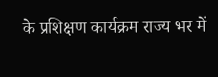के प्रशिक्षण कार्यक्रम राज्य भर में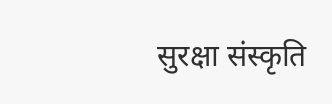सुरक्षा संस्कृति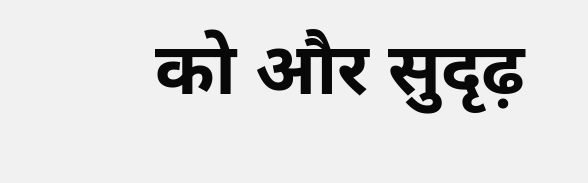को और सुदृढ़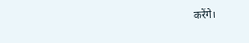करेंगे।